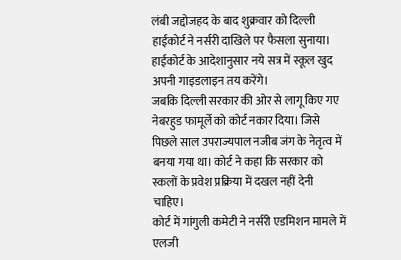लंबी जद्दोजहद के बाद शुक्रवार को दिल्ली हाईकोर्ट ने नर्सरी दाखिले पर फैसला सुनाया। हाईकोर्ट के आदेशानुसार नये सत्र में स्कूल खुद अपनी गाइडलाइन तय करेंगे।
जबकि दिल्ली सरकार की ओर से लागू किए गए नेबरहुड फामूर्ले को कोर्ट नकार दिया। जिसे पिछले साल उपराज्यपाल नजीब जंग के नेतृत्व में बनया गया था। कोर्ट ने कहा कि सरकार को स्कलों के प्रवेश प्रक्रिया में दखल नहीं देनी चाहिए।
कोर्ट में गांगुली कमेटी ने नर्सरी एडमिशन मामले में एलजी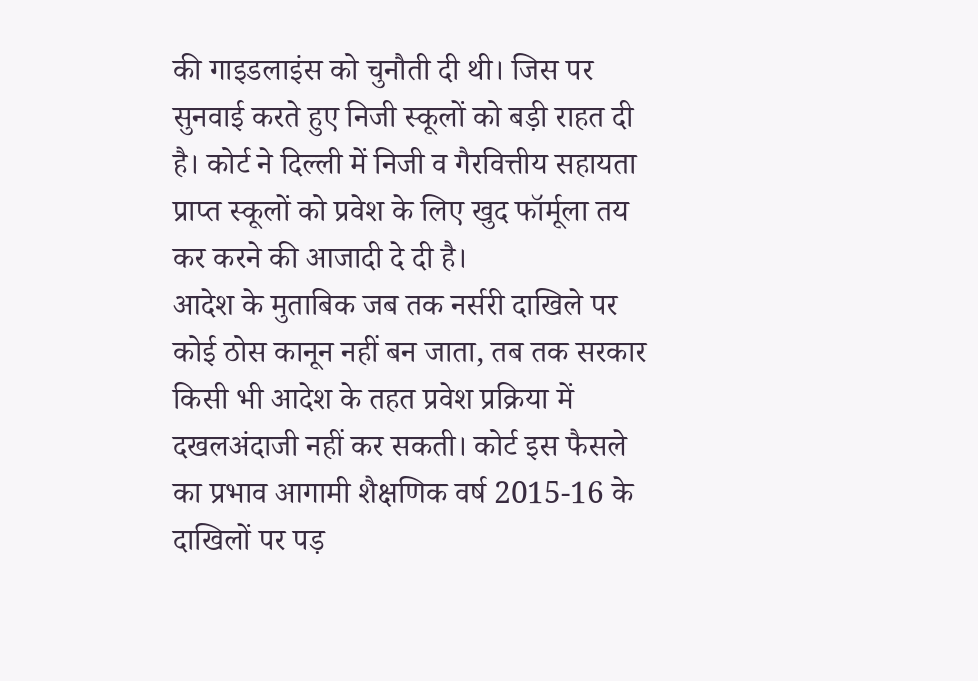की गाइडलाइंस को चुनौती दी थी। जिस पर सुनवाई करते हुए निजी स्कूलों को बड़ी राहत दी है। कोर्ट ने दिल्ली में निजी व गैरवित्तीय सहायता प्राप्त स्कूलों को प्रवेश के लिए खुद फॉर्मूला तय कर करने की आजादी दे दी है।
आदेश के मुताबिक जब तक नर्सरी दाखिले पर कोई ठोस कानून नहीं बन जाता, तब तक सरकार किसी भी आदेश के तहत प्रवेश प्रक्रिया में दखलअंदाजी नहीं कर सकती। कोर्ट इस फैसले का प्रभाव आगामी शैक्षणिक वर्ष 2015-16 के दाखिलों पर पड़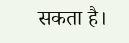सकता है।